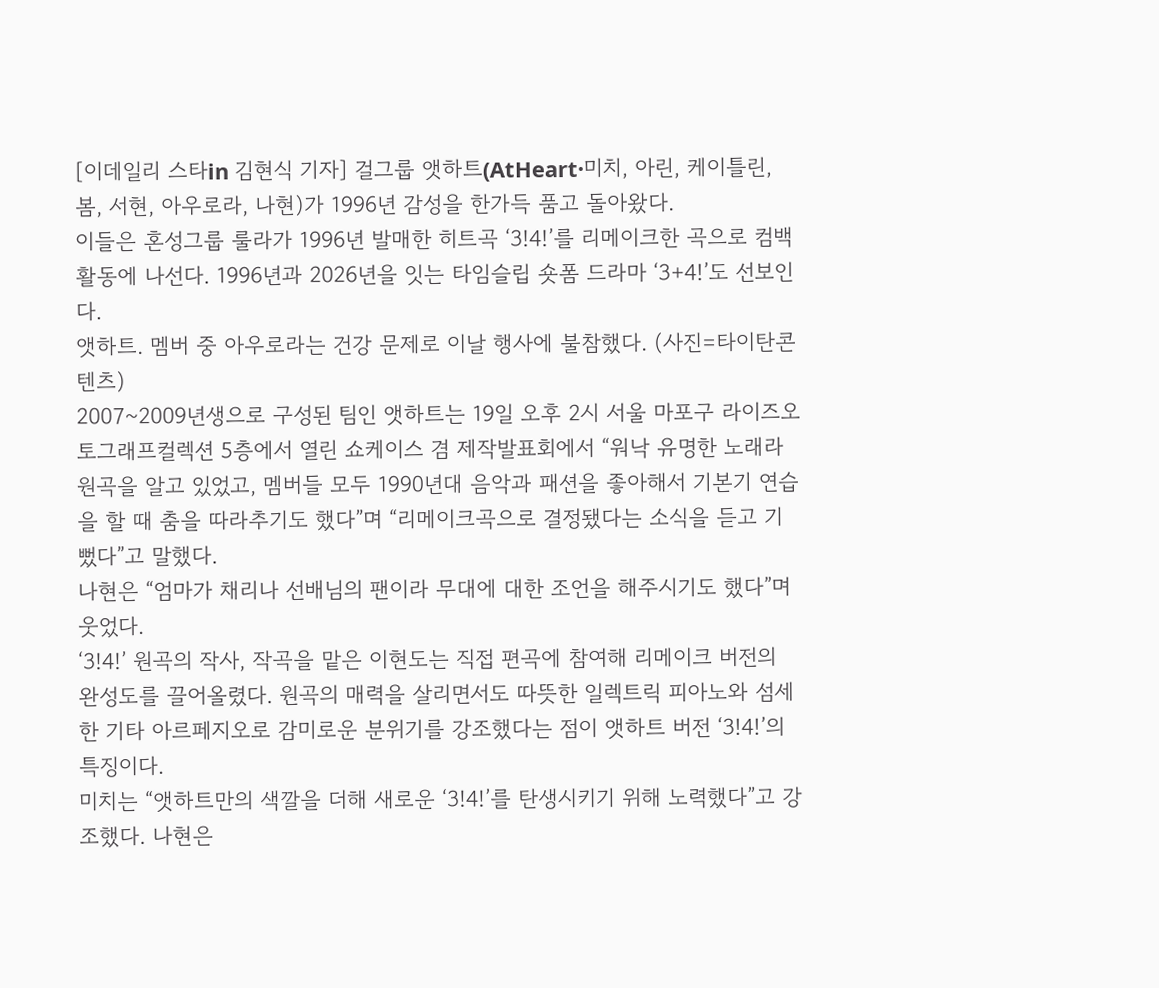[이데일리 스타in 김현식 기자] 걸그룹 앳하트(AtHeart·미치, 아린, 케이틀린, 봄, 서현, 아우로라, 나현)가 1996년 감성을 한가득 품고 돌아왔다.
이들은 혼성그룹 룰라가 1996년 발매한 히트곡 ‘3!4!’를 리메이크한 곡으로 컴백 활동에 나선다. 1996년과 2026년을 잇는 타임슬립 숏폼 드라마 ‘3+4!’도 선보인다.
앳하트. 멤버 중 아우로라는 건강 문제로 이날 행사에 불참했다. (사진=타이탄콘텐츠)
2007~2009년생으로 구성된 팀인 앳하트는 19일 오후 2시 서울 마포구 라이즈오토그래프컬렉션 5층에서 열린 쇼케이스 겸 제작발표회에서 “워낙 유명한 노래라 원곡을 알고 있었고, 멤버들 모두 1990년대 음악과 패션을 좋아해서 기본기 연습을 할 때 춤을 따라추기도 했다”며 “리메이크곡으로 결정됐다는 소식을 듣고 기뻤다”고 말했다.
나현은 “엄마가 채리나 선배님의 팬이라 무대에 대한 조언을 해주시기도 했다”며 웃었다.
‘3!4!’ 원곡의 작사, 작곡을 맡은 이현도는 직접 편곡에 참여해 리메이크 버전의 완성도를 끌어올렸다. 원곡의 매력을 살리면서도 따뜻한 일렉트릭 피아노와 섬세한 기타 아르페지오로 감미로운 분위기를 강조했다는 점이 앳하트 버전 ‘3!4!’의 특징이다.
미치는 “앳하트만의 색깔을 더해 새로운 ‘3!4!’를 탄생시키기 위해 노력했다”고 강조했다. 나현은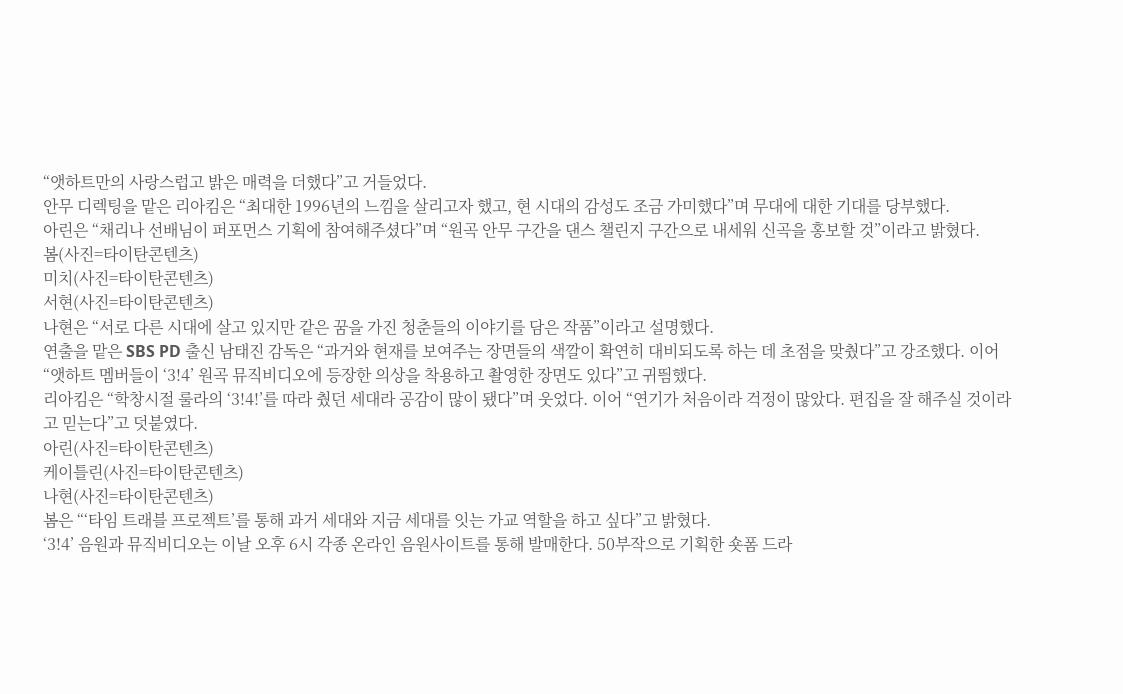“앳하트만의 사랑스럽고 밝은 매력을 더했다”고 거들었다.
안무 디렉팅을 맡은 리아킴은 “최대한 1996년의 느낌을 살리고자 했고, 현 시대의 감성도 조금 가미했다”며 무대에 대한 기대를 당부했다.
아린은 “채리나 선배님이 퍼포먼스 기획에 참여해주셨다”며 “원곡 안무 구간을 댄스 챌린지 구간으로 내세워 신곡을 홍보할 것”이라고 밝혔다.
봄(사진=타이탄콘텐츠)
미치(사진=타이탄콘텐츠)
서현(사진=타이탄콘텐츠)
나현은 “서로 다른 시대에 살고 있지만 같은 꿈을 가진 청춘들의 이야기를 담은 작품”이라고 설명했다.
연출을 맡은 SBS PD 출신 남태진 감독은 “과거와 현재를 보여주는 장면들의 색깔이 확연히 대비되도록 하는 데 초점을 맞췄다”고 강조했다. 이어 “앳하트 멤버들이 ‘3!4’ 원곡 뮤직비디오에 등장한 의상을 착용하고 촬영한 장면도 있다”고 귀띔했다.
리아킴은 “학창시절 룰라의 ‘3!4!’를 따라 췄던 세대라 공감이 많이 됐다”며 웃었다. 이어 “연기가 처음이라 걱정이 많았다. 편집을 잘 해주실 것이라고 믿는다”고 덧붙였다.
아린(사진=타이탄콘텐츠)
케이틀린(사진=타이탄콘텐츠)
나현(사진=타이탄콘텐츠)
봄은 “‘타임 트래블 프로젝트’를 통해 과거 세대와 지금 세대를 잇는 가교 역할을 하고 싶다”고 밝혔다.
‘3!4’ 음원과 뮤직비디오는 이날 오후 6시 각종 온라인 음원사이트를 통해 발매한다. 50부작으로 기획한 숏폼 드라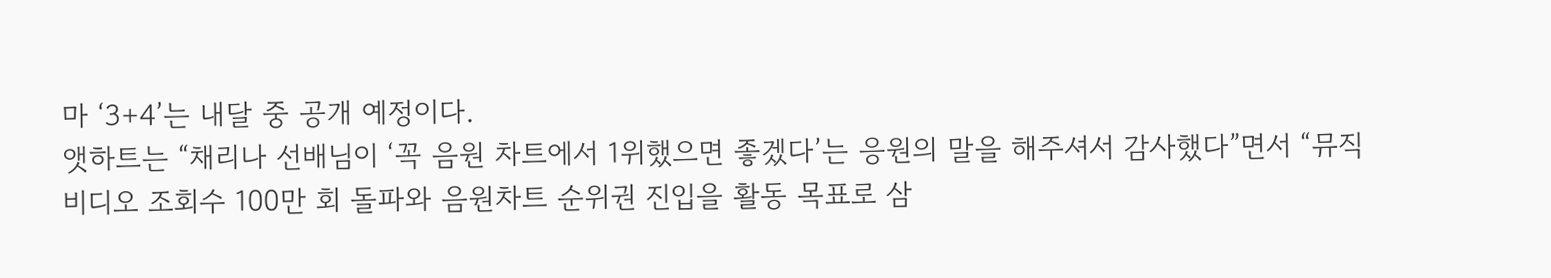마 ‘3+4’는 내달 중 공개 예정이다.
앳하트는 “채리나 선배님이 ‘꼭 음원 차트에서 1위했으면 좋겠다’는 응원의 말을 해주셔서 감사했다”면서 “뮤직비디오 조회수 100만 회 돌파와 음원차트 순위권 진입을 활동 목표로 삼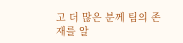고 더 많은 분께 팀의 존재를 알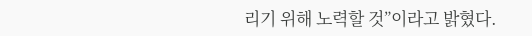리기 위해 노력할 것”이라고 밝혔다.